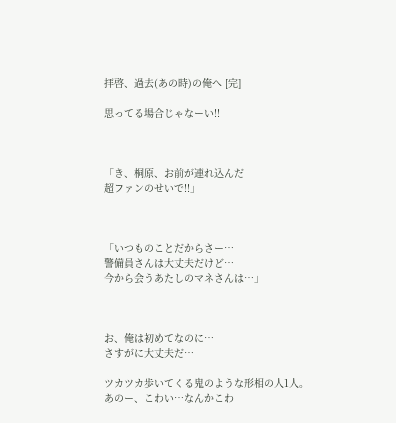拝啓、過去(あの時)の俺へ [完]

思ってる場合じゃなーい!!



「き、桐原、お前が連れ込んだ
超ファンのせいで!!」



「いつものことだからさー…
警備員さんは大丈夫だけど…
今から会うあたしのマネさんは…」



お、俺は初めてなのに…
さすがに大丈夫だ…

ツカツカ歩いてくる鬼のような形相の人1人。
あのー、こわい…なんかこわ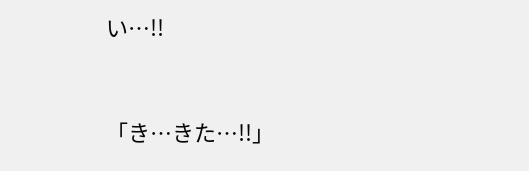い…!!



「き…きた…!!」